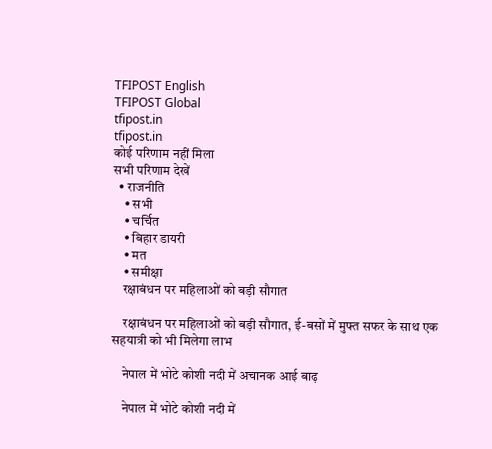TFIPOST English
TFIPOST Global
tfipost.in
tfipost.in
कोई परिणाम नहीं मिला
सभी परिणाम देखें
  • राजनीति
    • सभी
    • चर्चित
    • बिहार डायरी
    • मत
    • समीक्षा
    रक्षाबंधन पर महिलाओं को बड़ी सौगात

    रक्षाबंधन पर महिलाओं को बड़ी सौगात, ई-बसों में मुफ्त सफर के साथ एक सहयात्री को भी मिलेगा लाभ

    नेपाल में भोटे कोशी नदी में अचानक आई बाढ़

    नेपाल में भोटे कोशी नदी में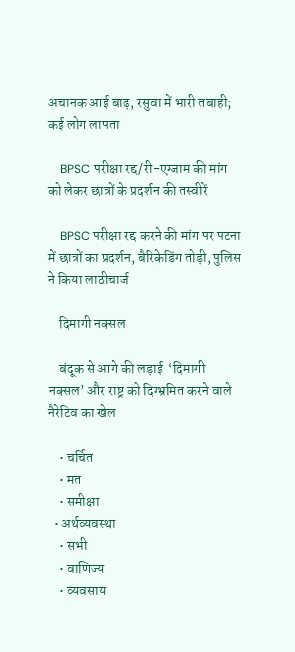अचानक आई बाढ़, रसुवा में भारी तबाही; कई लोग लापता

    BPSC परीक्षा रद्द/री-एग्जाम की मांग को लेकर छात्रों के प्रदर्शन की तस्वीरें

    BPSC परीक्षा रद्द करने की मांग पर पटना में छात्रों का प्रदर्शन, बैरिकेडिंग तोड़ी, पुलिस ने किया लाठीचार्ज

    दिमागी नक्सल

    बंदूक से आगे की लड़ाई  ‘दिमागी नक्सल’ और राष्ट्र को दिग्भ्रमित करने वाले नैरेटिव का खेल

    • चर्चित
    • मत
    • समीक्षा
  • अर्थव्यवस्था
    • सभी
    • वाणिज्य
    • व्यवसाय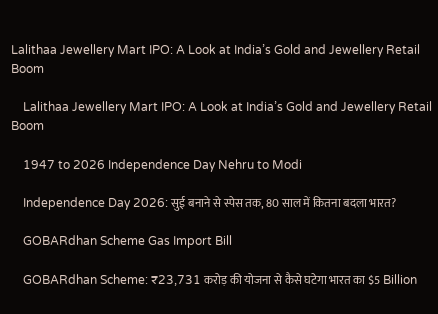Lalithaa Jewellery Mart IPO: A Look at India’s Gold and Jewellery Retail Boom

    Lalithaa Jewellery Mart IPO: A Look at India’s Gold and Jewellery Retail Boom

    1947 to 2026 Independence Day Nehru to Modi

    Independence Day 2026: सुई बनाने से स्पेस तक, 80 साल में कितना बदला भारत?

    GOBARdhan Scheme Gas Import Bill

    GOBARdhan Scheme: ₹23,731 करोड़ की योजना से कैसे घटेगा भारत का $5 Billion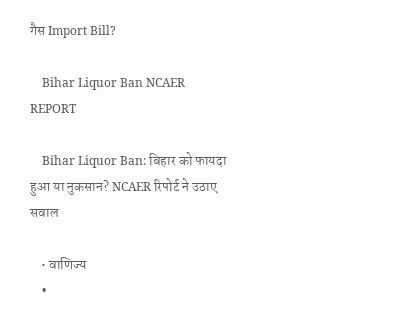गैस Import Bill?

    Bihar Liquor Ban NCAER REPORT

    Bihar Liquor Ban: बिहार को फायदा हुआ या नुकसान? NCAER रिपोर्ट ने उठाए सवाल

    • वाणिज्य
    •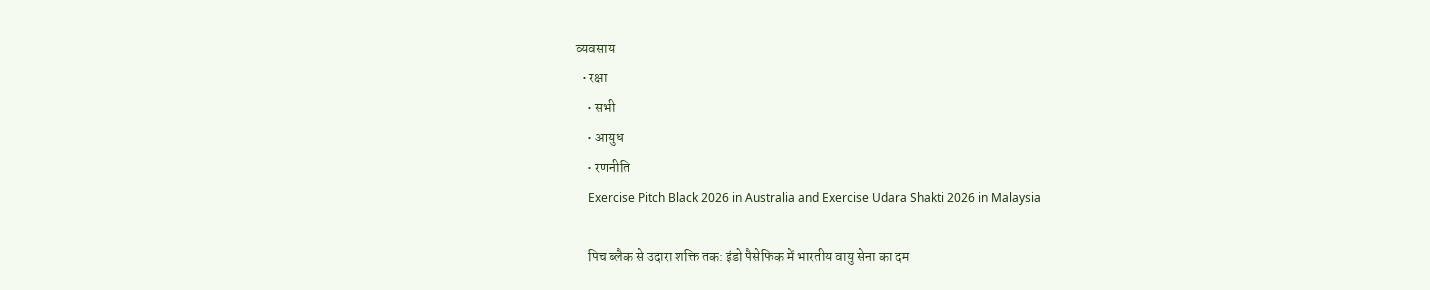व्यवसाय
  • रक्षा
    • सभी
    • आयुध
    • रणनीति
    Exercise Pitch Black 2026 in Australia and Exercise Udara Shakti 2026 in Malaysia

    पिच ब्लैक से उदारा शक्ति तक: इंडो पैसेफिक में भारतीय वायु सेना का दम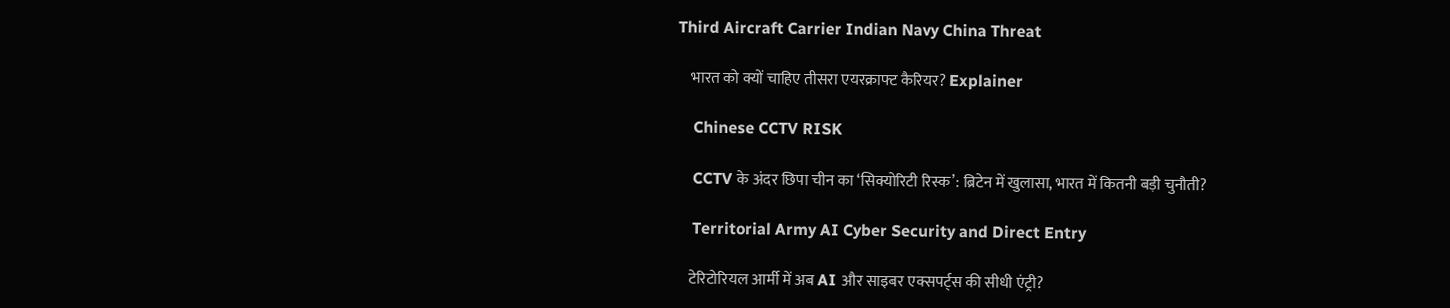Third Aircraft Carrier Indian Navy China Threat

    भारत को क्यों चाहिए तीसरा एयरक्राफ्ट कैरियर? Explainer

    Chinese CCTV RISK

    CCTV के अंदर छिपा चीन का ‘सिक्योरिटी रिस्क’: ब्रिटेन में खुलासा, भारत में कितनी बड़ी चुनौती?

    Territorial Army AI Cyber Security and Direct Entry

    टेरिटोरियल आर्मी में अब AI और साइबर एक्सपर्ट्स की सीधी एंट्री?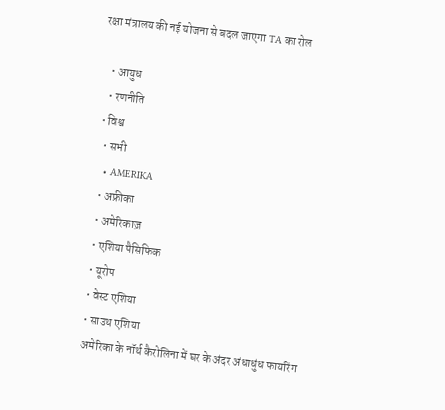रक्षा मंत्रालय की नई योजना से बदल जाएगा TA का रोल

    • आयुध
    • रणनीति
  • विश्व
    • सभी
    • AMERIKA
    • अफ्रीका
    • अमेरिकाज़
    • एशिया पैसिफिक
    • यूरोप
    • वेस्ट एशिया
    • साउथ एशिया
    अमेरिका के नॉर्थ कैरोलिना में घर के अंदर अंधाधुंध फायरिंग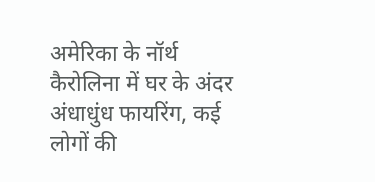अमेरिका के नॉर्थ कैरोलिना में घर के अंदर अंधाधुंध फायरिंग, कई लोगों की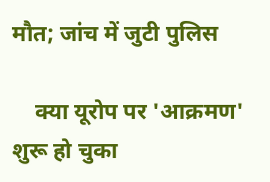मौत; जांच में जुटी पुलिस

    क्या यूरोप पर 'आक्रमण' शुरू हो चुका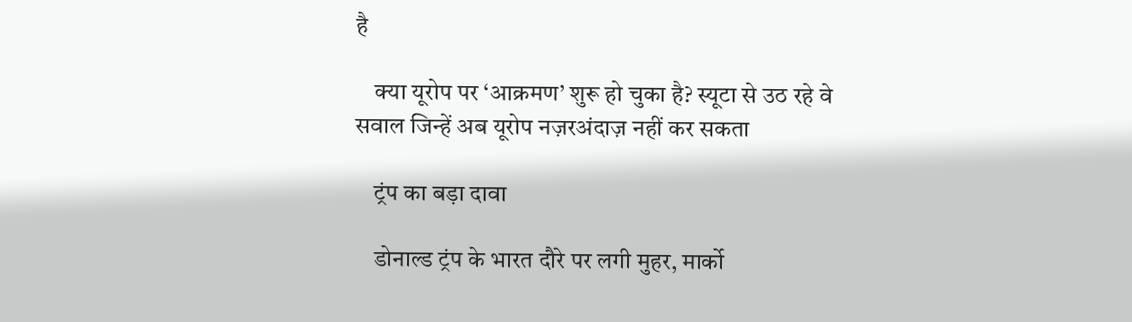है

    क्या यूरोप पर ‘आक्रमण’ शुरू हो चुका है? स्यूटा से उठ रहे वे सवाल जिन्हें अब यूरोप नज़रअंदाज़ नहीं कर सकता

    ट्रंप का बड़ा दावा

    डोनाल्ड ट्रंप के भारत दौरे पर लगी मुहर, मार्को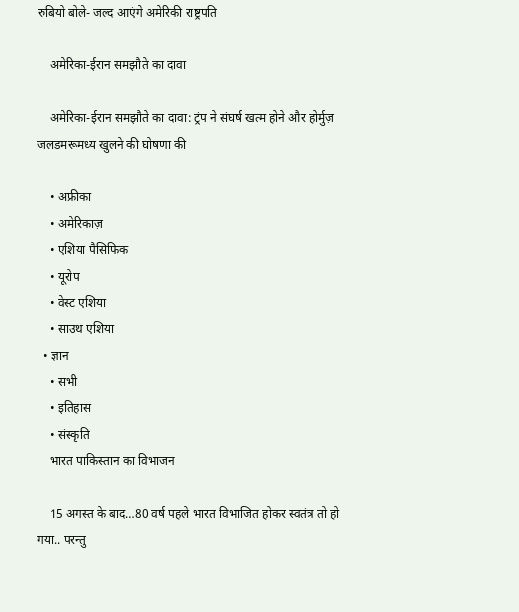रुबियो बोले- जल्द आएंगे अमेरिकी राष्ट्रपति

    अमेरिका-ईरान समझौते का दावा

    अमेरिका-ईरान समझौते का दावा: ट्रंप ने संघर्ष खत्म होने और होर्मुज़ जलडमरूमध्य खुलने की घोषणा की

    • अफ्रीका
    • अमेरिकाज़
    • एशिया पैसिफिक
    • यूरोप
    • वेस्ट एशिया
    • साउथ एशिया
  • ज्ञान
    • सभी
    • इतिहास
    • संस्कृति
    भारत पाकिस्तान का विभाजन

    15 अगस्त के बाद…80 वर्ष पहले भारत विभाजित होकर स्वतंत्र तो हो गया.. परन्तु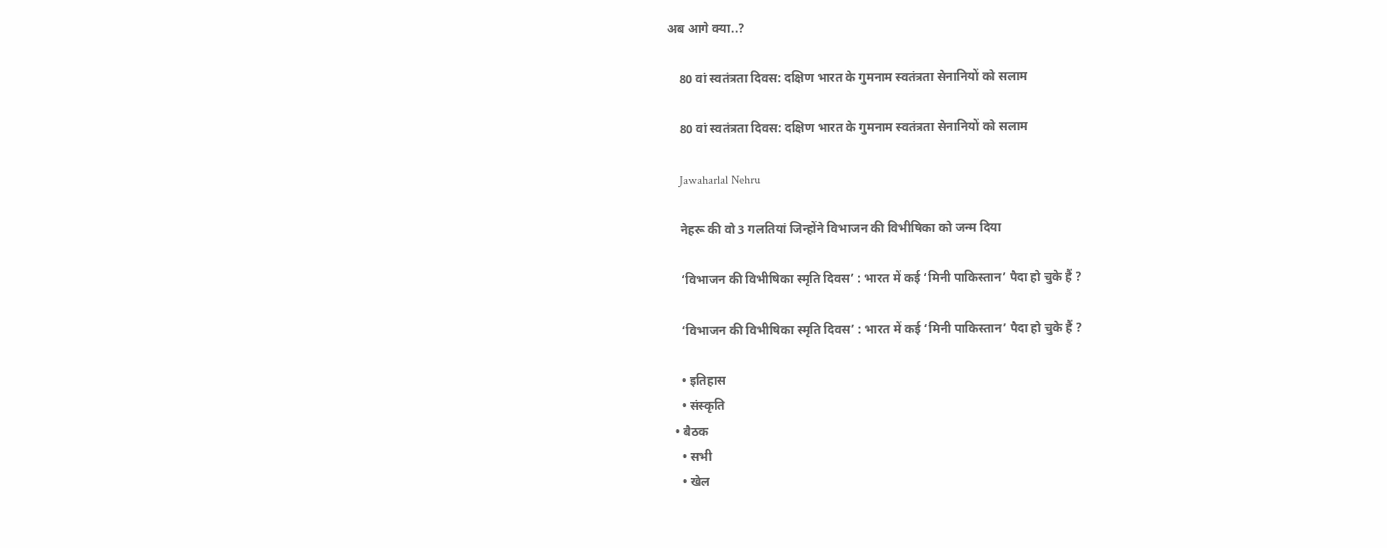अब आगे क्या..?

    80 वां स्वतंत्रता दिवस: दक्षिण भारत के गुमनाम स्वतंत्रता सेनानियों को सलाम

    80 वां स्वतंत्रता दिवस: दक्षिण भारत के गुमनाम स्वतंत्रता सेनानियों को सलाम

    Jawaharlal Nehru

    नेहरू की वो 3 गलतियां जिन्होंने विभाजन की विभीषिका को जन्म दिया

    ‘विभाजन की विभीषिका स्मृति दिवस’ : भारत में कई ‘मिनी पाकिस्तान’ पैदा हो चुके हैं ?

    ‘विभाजन की विभीषिका स्मृति दिवस’ : भारत में कई ‘मिनी पाकिस्तान’ पैदा हो चुके हैं ?

    • इतिहास
    • संस्कृति
  • बैठक
    • सभी
    • खेल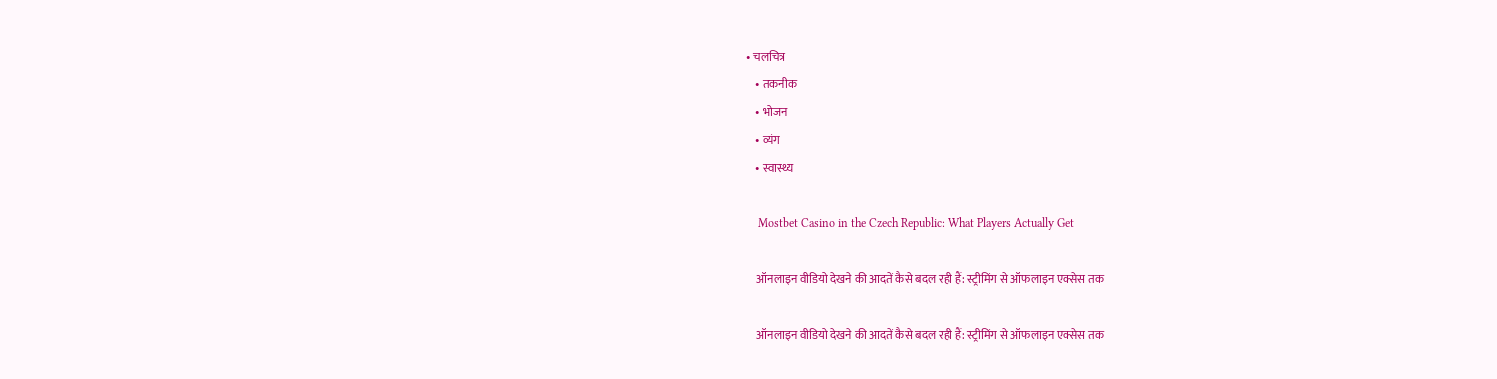• चलचित्र
    • तकनीक
    • भोजन
    • व्यंग
    • स्वास्थ्य

    Mostbet Casino in the Czech Republic: What Players Actually Get

    ऑनलाइन वीडियो देखने की आदतें कैसे बदल रही हैं: स्ट्रीमिंग से ऑफलाइन एक्सेस तक

    ऑनलाइन वीडियो देखने की आदतें कैसे बदल रही हैं: स्ट्रीमिंग से ऑफलाइन एक्सेस तक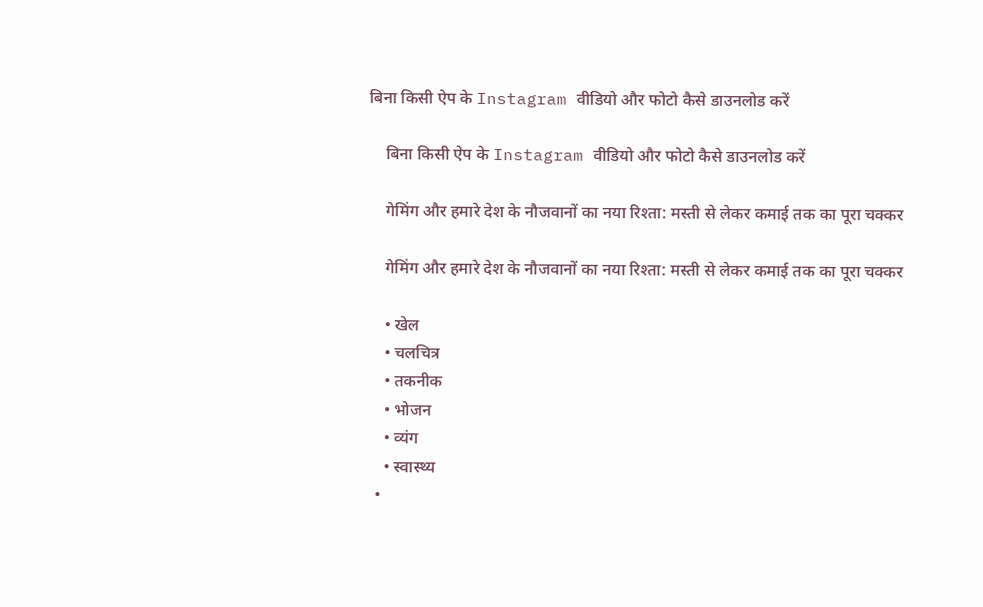बिना किसी ऐप के Instagram वीडियो और फोटो कैसे डाउनलोड करें

    बिना किसी ऐप के Instagram वीडियो और फोटो कैसे डाउनलोड करें

    गेमिंग और हमारे देश के नौजवानों का नया रिश्ता: मस्ती से लेकर कमाई तक का पूरा चक्कर

    गेमिंग और हमारे देश के नौजवानों का नया रिश्ता: मस्ती से लेकर कमाई तक का पूरा चक्कर

    • खेल
    • चलचित्र
    • तकनीक
    • भोजन
    • व्यंग
    • स्वास्थ्य
  •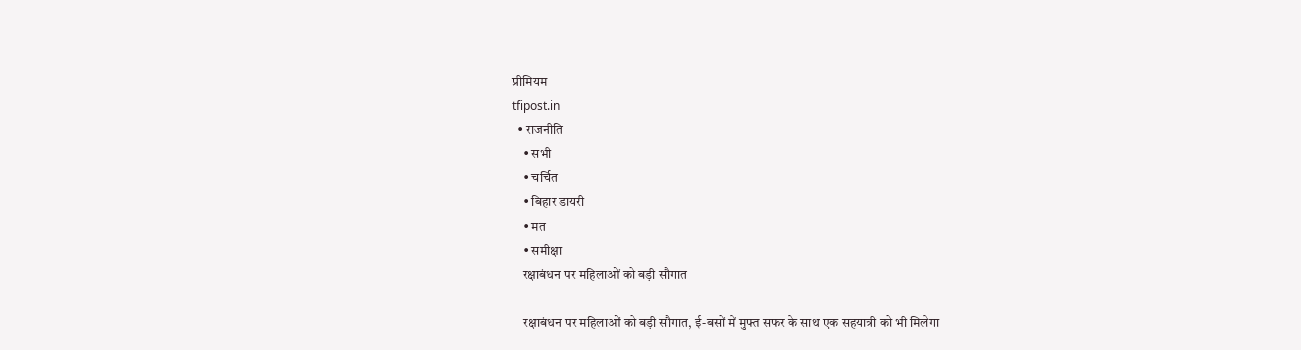प्रीमियम
tfipost.in
  • राजनीति
    • सभी
    • चर्चित
    • बिहार डायरी
    • मत
    • समीक्षा
    रक्षाबंधन पर महिलाओं को बड़ी सौगात

    रक्षाबंधन पर महिलाओं को बड़ी सौगात, ई-बसों में मुफ्त सफर के साथ एक सहयात्री को भी मिलेगा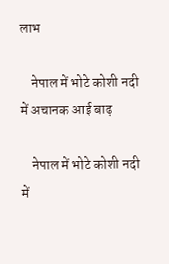लाभ

    नेपाल में भोटे कोशी नदी में अचानक आई बाढ़

    नेपाल में भोटे कोशी नदी में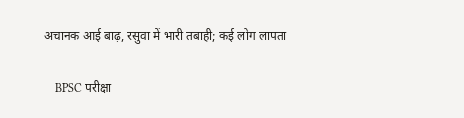अचानक आई बाढ़, रसुवा में भारी तबाही; कई लोग लापता

    BPSC परीक्षा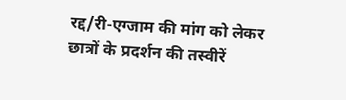रद्द/री-एग्जाम की मांग को लेकर छात्रों के प्रदर्शन की तस्वीरें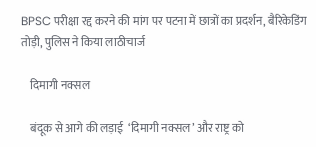BPSC परीक्षा रद्द करने की मांग पर पटना में छात्रों का प्रदर्शन, बैरिकेडिंग तोड़ी, पुलिस ने किया लाठीचार्ज

    दिमागी नक्सल

    बंदूक से आगे की लड़ाई  ‘दिमागी नक्सल’ और राष्ट्र को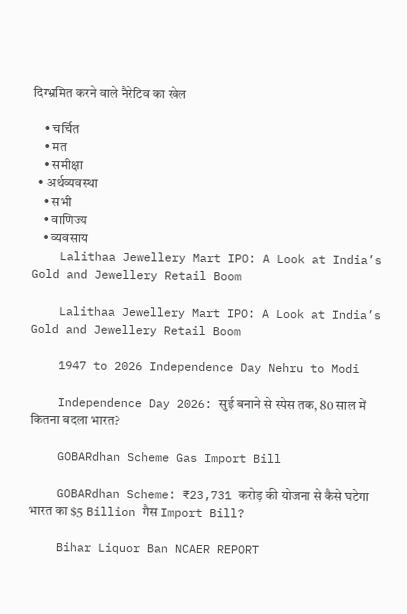दिग्भ्रमित करने वाले नैरेटिव का खेल

    • चर्चित
    • मत
    • समीक्षा
  • अर्थव्यवस्था
    • सभी
    • वाणिज्य
    • व्यवसाय
    Lalithaa Jewellery Mart IPO: A Look at India’s Gold and Jewellery Retail Boom

    Lalithaa Jewellery Mart IPO: A Look at India’s Gold and Jewellery Retail Boom

    1947 to 2026 Independence Day Nehru to Modi

    Independence Day 2026: सुई बनाने से स्पेस तक, 80 साल में कितना बदला भारत?

    GOBARdhan Scheme Gas Import Bill

    GOBARdhan Scheme: ₹23,731 करोड़ की योजना से कैसे घटेगा भारत का $5 Billion गैस Import Bill?

    Bihar Liquor Ban NCAER REPORT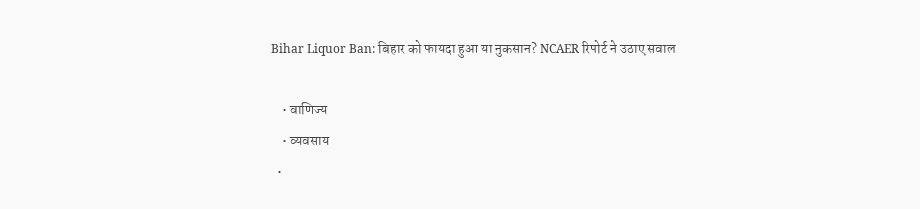Bihar Liquor Ban: बिहार को फायदा हुआ या नुकसान? NCAER रिपोर्ट ने उठाए सवाल

    • वाणिज्य
    • व्यवसाय
  •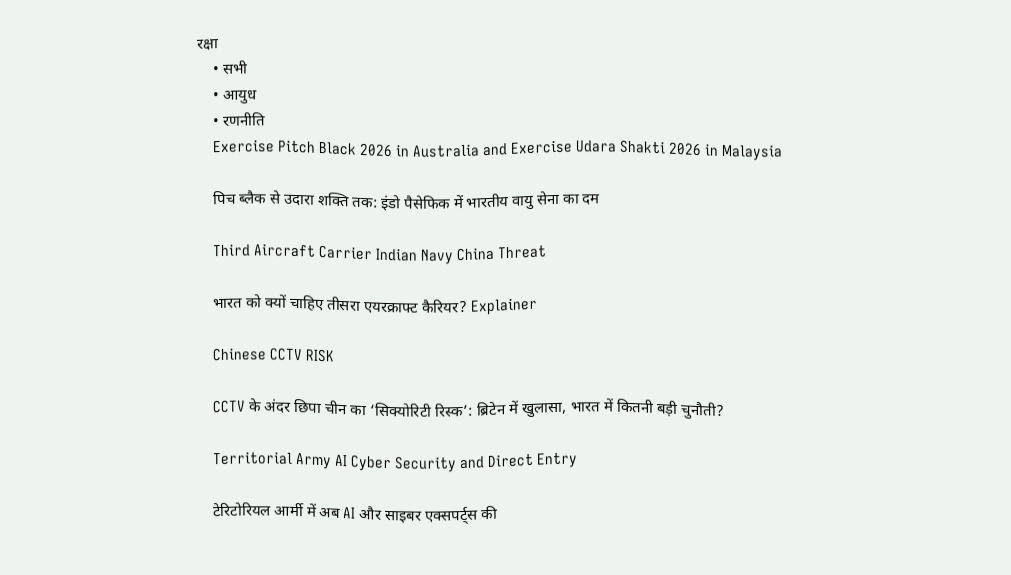रक्षा
    • सभी
    • आयुध
    • रणनीति
    Exercise Pitch Black 2026 in Australia and Exercise Udara Shakti 2026 in Malaysia

    पिच ब्लैक से उदारा शक्ति तक: इंडो पैसेफिक में भारतीय वायु सेना का दम

    Third Aircraft Carrier Indian Navy China Threat

    भारत को क्यों चाहिए तीसरा एयरक्राफ्ट कैरियर? Explainer

    Chinese CCTV RISK

    CCTV के अंदर छिपा चीन का ‘सिक्योरिटी रिस्क’: ब्रिटेन में खुलासा, भारत में कितनी बड़ी चुनौती?

    Territorial Army AI Cyber Security and Direct Entry

    टेरिटोरियल आर्मी में अब AI और साइबर एक्सपर्ट्स की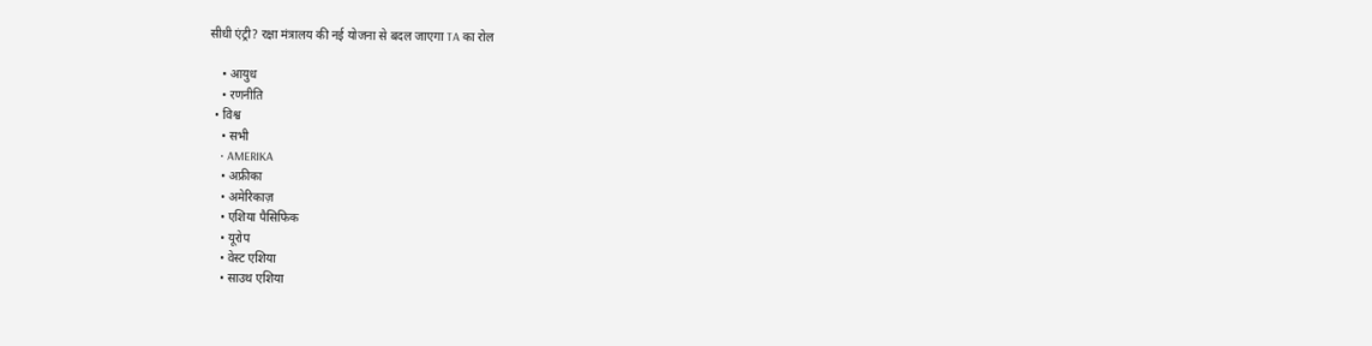सीधी एंट्री? रक्षा मंत्रालय की नई योजना से बदल जाएगा TA का रोल

    • आयुध
    • रणनीति
  • विश्व
    • सभी
    • AMERIKA
    • अफ्रीका
    • अमेरिकाज़
    • एशिया पैसिफिक
    • यूरोप
    • वेस्ट एशिया
    • साउथ एशिया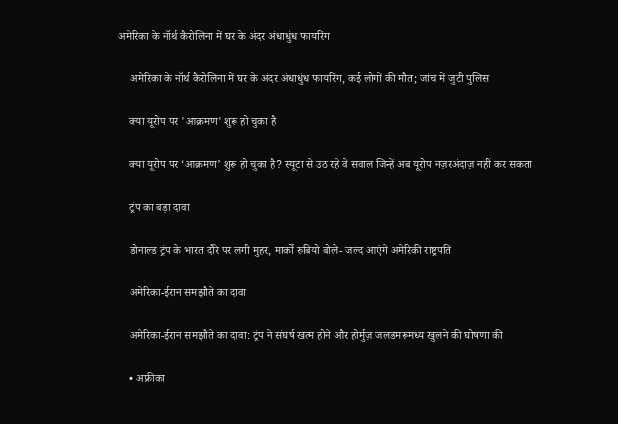अमेरिका के नॉर्थ कैरोलिना में घर के अंदर अंधाधुंध फायरिंग

    अमेरिका के नॉर्थ कैरोलिना में घर के अंदर अंधाधुंध फायरिंग, कई लोगों की मौत; जांच में जुटी पुलिस

    क्या यूरोप पर 'आक्रमण' शुरू हो चुका है

    क्या यूरोप पर ‘आक्रमण’ शुरू हो चुका है? स्यूटा से उठ रहे वे सवाल जिन्हें अब यूरोप नज़रअंदाज़ नहीं कर सकता

    ट्रंप का बड़ा दावा

    डोनाल्ड ट्रंप के भारत दौरे पर लगी मुहर, मार्को रुबियो बोले- जल्द आएंगे अमेरिकी राष्ट्रपति

    अमेरिका-ईरान समझौते का दावा

    अमेरिका-ईरान समझौते का दावा: ट्रंप ने संघर्ष खत्म होने और होर्मुज़ जलडमरूमध्य खुलने की घोषणा की

    • अफ्रीका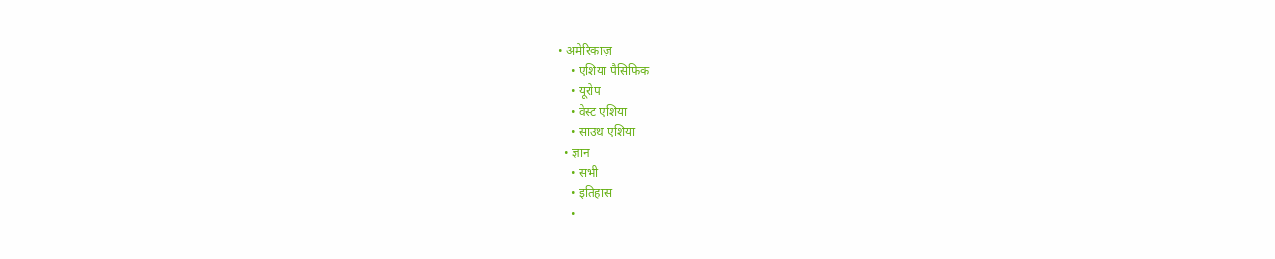• अमेरिकाज़
    • एशिया पैसिफिक
    • यूरोप
    • वेस्ट एशिया
    • साउथ एशिया
  • ज्ञान
    • सभी
    • इतिहास
    •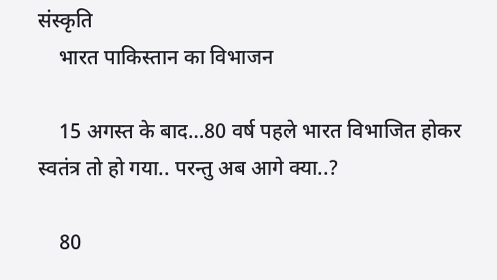संस्कृति
    भारत पाकिस्तान का विभाजन

    15 अगस्त के बाद…80 वर्ष पहले भारत विभाजित होकर स्वतंत्र तो हो गया.. परन्तु अब आगे क्या..?

    80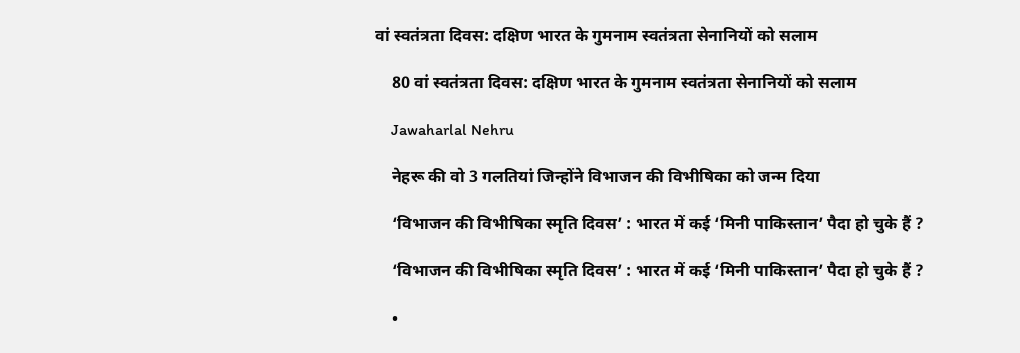वां स्वतंत्रता दिवस: दक्षिण भारत के गुमनाम स्वतंत्रता सेनानियों को सलाम

    80 वां स्वतंत्रता दिवस: दक्षिण भारत के गुमनाम स्वतंत्रता सेनानियों को सलाम

    Jawaharlal Nehru

    नेहरू की वो 3 गलतियां जिन्होंने विभाजन की विभीषिका को जन्म दिया

    ‘विभाजन की विभीषिका स्मृति दिवस’ : भारत में कई ‘मिनी पाकिस्तान’ पैदा हो चुके हैं ?

    ‘विभाजन की विभीषिका स्मृति दिवस’ : भारत में कई ‘मिनी पाकिस्तान’ पैदा हो चुके हैं ?

    •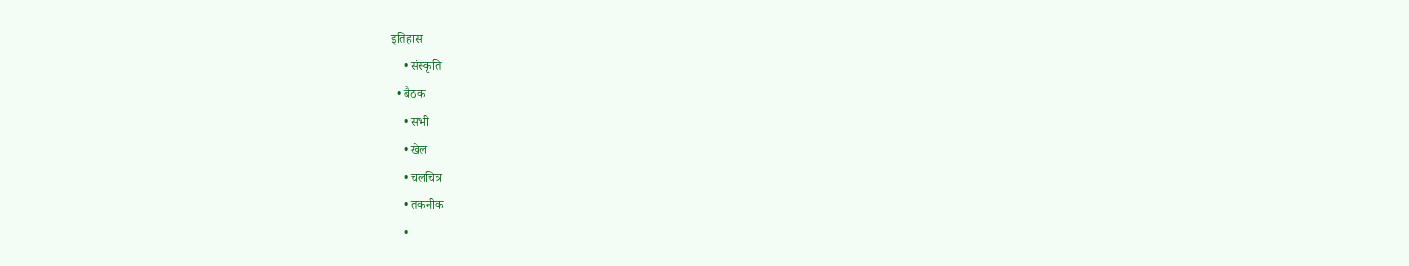इतिहास
    • संस्कृति
  • बैठक
    • सभी
    • खेल
    • चलचित्र
    • तकनीक
    •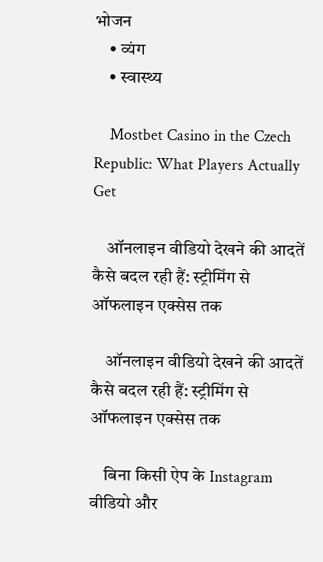भोजन
    • व्यंग
    • स्वास्थ्य

    Mostbet Casino in the Czech Republic: What Players Actually Get

    ऑनलाइन वीडियो देखने की आदतें कैसे बदल रही हैं: स्ट्रीमिंग से ऑफलाइन एक्सेस तक

    ऑनलाइन वीडियो देखने की आदतें कैसे बदल रही हैं: स्ट्रीमिंग से ऑफलाइन एक्सेस तक

    बिना किसी ऐप के Instagram वीडियो और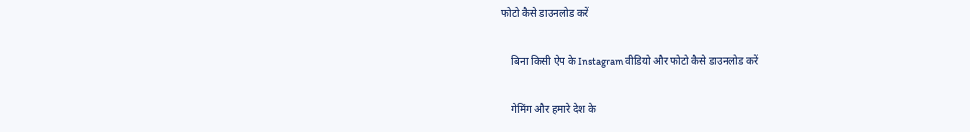फोटो कैसे डाउनलोड करें

    बिना किसी ऐप के Instagram वीडियो और फोटो कैसे डाउनलोड करें

    गेमिंग और हमारे देश के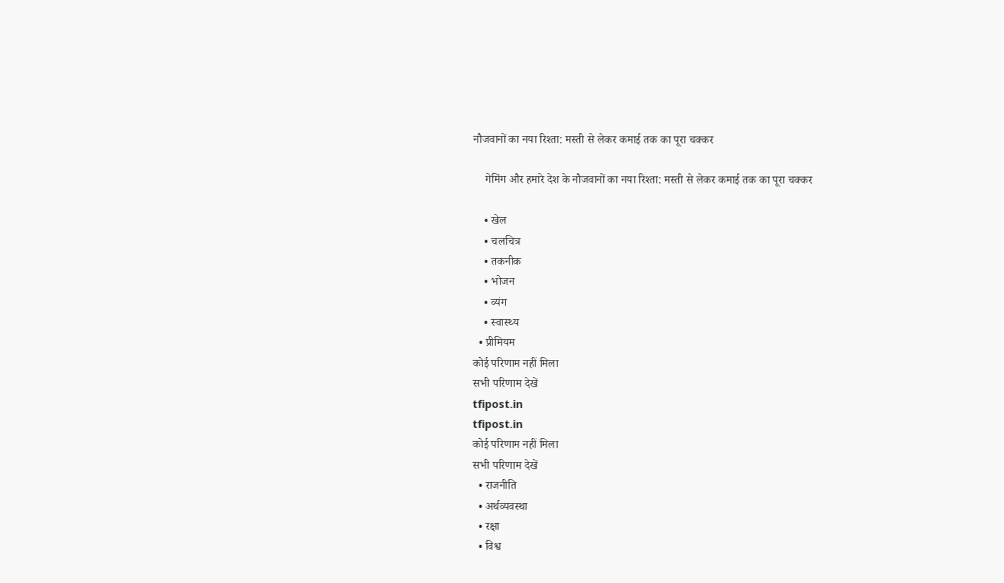नौजवानों का नया रिश्ता: मस्ती से लेकर कमाई तक का पूरा चक्कर

    गेमिंग और हमारे देश के नौजवानों का नया रिश्ता: मस्ती से लेकर कमाई तक का पूरा चक्कर

    • खेल
    • चलचित्र
    • तकनीक
    • भोजन
    • व्यंग
    • स्वास्थ्य
  • प्रीमियम
कोई परिणाम नहीं मिला
सभी परिणाम देखें
tfipost.in
tfipost.in
कोई परिणाम नहीं मिला
सभी परिणाम देखें
  • राजनीति
  • अर्थव्यवस्था
  • रक्षा
  • विश्व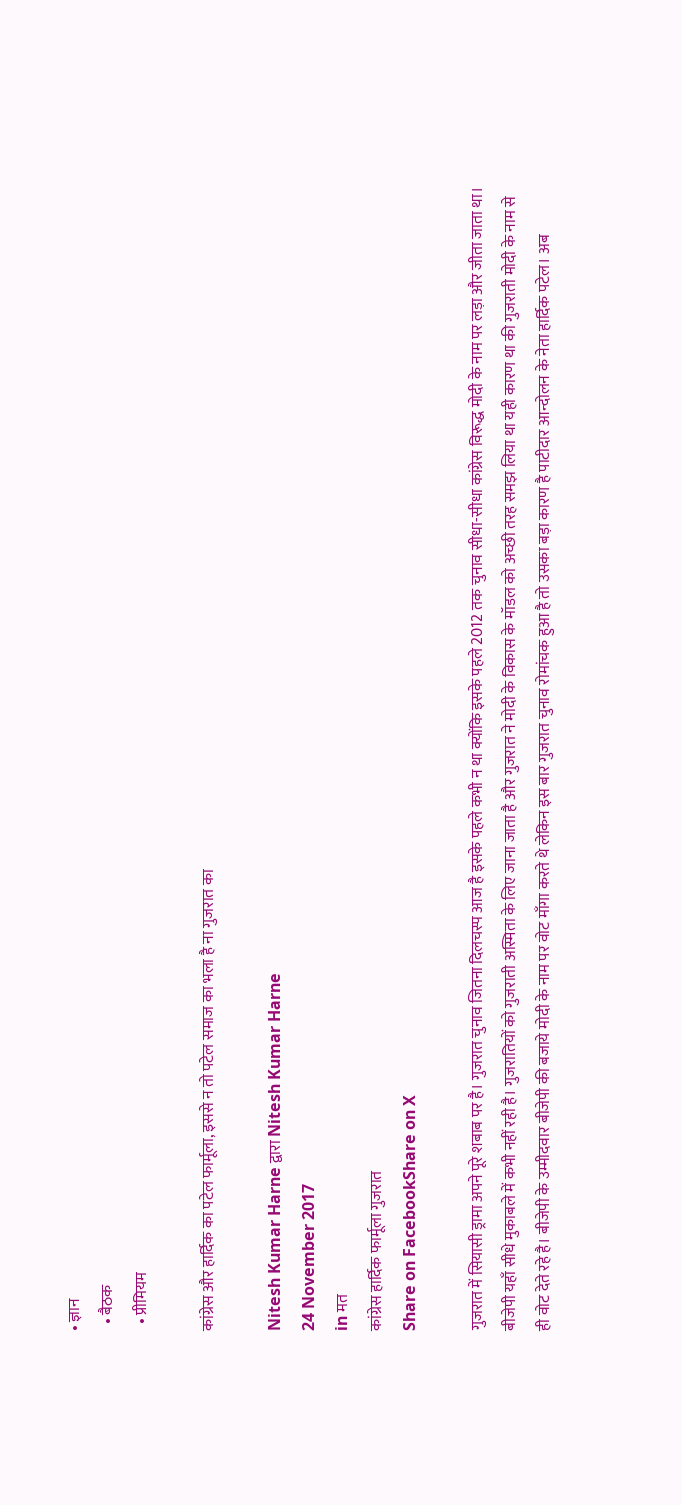• ज्ञान
  • बैठक
  • प्रीमियम

कांग्रेस और हार्दिक का पटेल फार्मूला, इससे न तो पटेल समाज का भला है ना गुजरात का

Nitesh Kumar Harne द्वारा Nitesh Kumar Harne
24 November 2017
in मत
कांग्रेस हार्दिक फार्मूला गुजरात
Share on FacebookShare on X

गुजरात में सियासी ड्रामा अपने पूरे शबाब पर है। गुजरात चुनाव जितना दिलचस्प आज है इसके पहले कभी न था क्योंकि इसके पहले 2012 तक चुनाव सीधा-सीधा कांग्रेस विरूद्ध मोदी के नाम पर लड़ा और जीता जाता था। बीजेपी यहाँ सीधे मुकाबले में कभी नहीं रही है। गुजरातियों को गुजराती अस्मिता के लिए जाना जाता है और गुजरात ने मोदी के विकास के मॉडल को अच्छी तरह समझ लिया था यही कारण था की गुजराती मोदी के नाम से ही वोट देते रहे है। बीजेपी के उम्मीदवार बीजेपी की बजाये मोदी के नाम पर वोट माँगा करते थे लेकिन इस बार गुजरात चुनाव रोमांचक हुआ है तो उसका बड़ा कारण है पाटीदार आन्दोलन के नेता हार्दिक पटेल। अब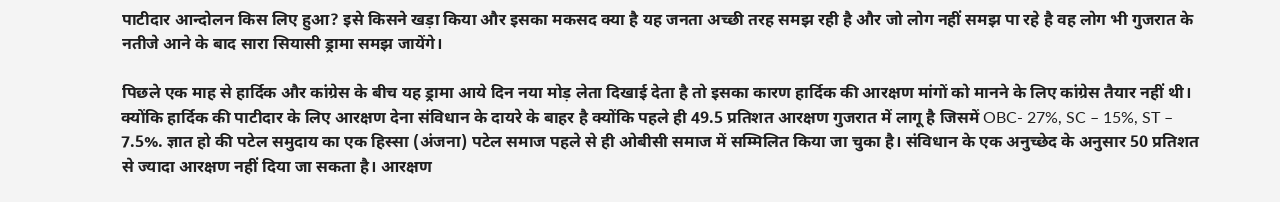पाटीदार आन्दोलन किस लिए हुआ? इसे किसने खड़ा किया और इसका मकसद क्या है यह जनता अच्छी तरह समझ रही है और जो लोग नहीं समझ पा रहे है वह लोग भी गुजरात के नतीजे आने के बाद सारा सियासी ड्रामा समझ जायेंगे।

पिछले एक माह से हार्दिक और कांग्रेस के बीच यह ड्रामा आये दिन नया मोड़ लेता दिखाई देता है तो इसका कारण हार्दिक की आरक्षण मांगों को मानने के लिए कांग्रेस तैयार नहीं थी। क्योंकि हार्दिक की पाटीदार के लिए आरक्षण देना संविधान के दायरे के बाहर है क्योंकि पहले ही 49.5 प्रतिशत आरक्षण गुजरात में लागू है जिसमें OBC- 27%, SC – 15%, ST – 7.5%. ज्ञात हो की पटेल समुदाय का एक हिस्सा (अंजना) पटेल समाज पहले से ही ओबीसी समाज में सम्मिलित किया जा चुका है। संविधान के एक अनुच्छेद के अनुसार 50 प्रतिशत से ज्यादा आरक्षण नहीं दिया जा सकता है। आरक्षण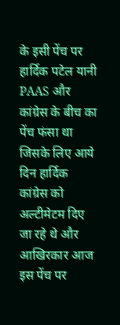के इसी पेंच पर हार्दिक पटेल यानी PAAS और कांग्रेस के बीच का पेंच फंसा था जिसके लिए आये दिन हार्दिक कांग्रेस को अल्टीमेटम दिए जा रहे थे और आखिरकार आज इस पेंच पर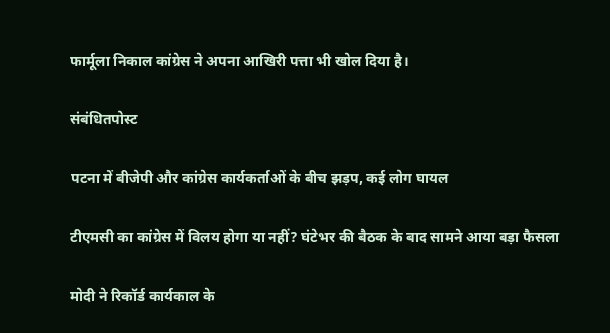फार्मूला निकाल कांग्रेस ने अपना आखिरी पत्ता भी खोल दिया है।

संबंधितपोस्ट

पटना में बीजेपी और कांग्रेस कार्यकर्ताओं के बीच झड़प, कई लोग घायल

टीएमसी का कांग्रेस में विलय होगा या नहीं? घंटेभर की बैठक के बाद सामने आया बड़ा फैसला

मोदी ने रिकॉर्ड कार्यकाल के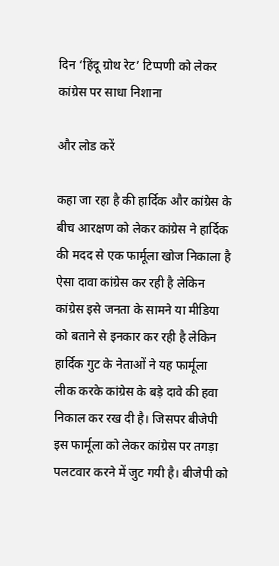दिन ‘हिंदू ग्रोथ रेट’ टिप्पणी को लेकर कांग्रेस पर साधा निशाना

और लोड करें

कहा जा रहा है की हार्दिक और कांग्रेस के बीच आरक्षण को लेकर कांग्रेस ने हार्दिक की मदद से एक फार्मूला खोज निकाला है ऐसा दावा कांग्रेस कर रही है लेकिन कांग्रेस इसे जनता के सामने या मीडिया को बताने से इनकार कर रही है लेकिन हार्दिक गुट के नेताओं ने यह फार्मूला लीक करके कांग्रेस के बड़े दावे की हवा निकाल कर रख दी है। जिसपर बीजेपी इस फार्मूला को लेकर कांग्रेस पर तगड़ा पलटवार करने में जुट गयी है। बीजेपी को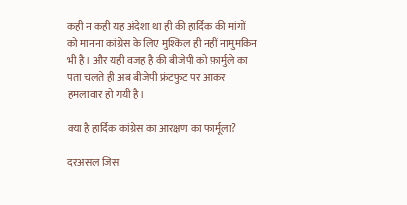कही न कही यह अंदेशा था ही की हार्दिक की मांगों को मानना कांग्रेस के लिए मुश्किल ही नहीं नामुमकिन भी है। और यही वजह है की बीजेपी को फ़ार्मुले का पता चलते ही अब बीजेपी फ्रंटफुट पर आकर हमलावार हो गयी है।

क्या है हार्दिक कांग्रेस का आरक्षण का फार्मूला?

दरअसल जिस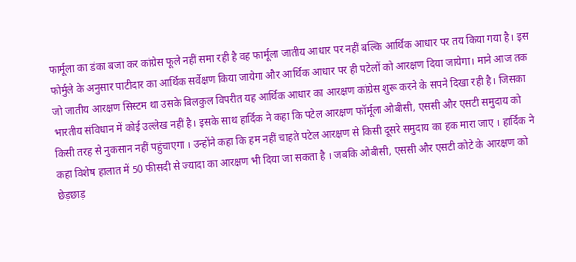फार्मूला का डंका बजा कर कांग्रेस फूले नहीं समा रही है वह फार्मूला जातीय आधार पर नहीं बल्कि आर्थिक आधार पर तय किया गया है। इस फोर्मुले के अनुसार पाटीदार का आर्थिक सर्वेक्षण किया जायेगा और आर्थिक आधार पर ही पटेलों को आरक्षण दिया जायेगा। माने आज तक जो जातीय आरक्षण सिस्टम था उसके बिलकुल विपरीत यह आर्थिक आधार का आरक्षण कांग्रेस शुरू करने के सपने दिखा रही है। जिसका भारतीय संविधान में कोई उल्लेख नहीं है। इसके साथ हार्दिक ने कहा कि पटेल आरक्षण फॉर्मूला ओबीसी, एससी और एसटी समुदाय को किसी तरह से नुकसान नहीं पहुंचाएगा । उन्होंने कहा कि हम नहीं चाहते पटेल आरक्षण से किसी दूसरे समुदाय का हक मारा जाए । हार्दिक ने कहा विशेष हालात में 50 फीसदी से ज्यादा का आरक्षण भी दिया जा सकता है । जबकि ओबीसी, एससी और एसटी कोटे के आरक्षण को छेड़छाड़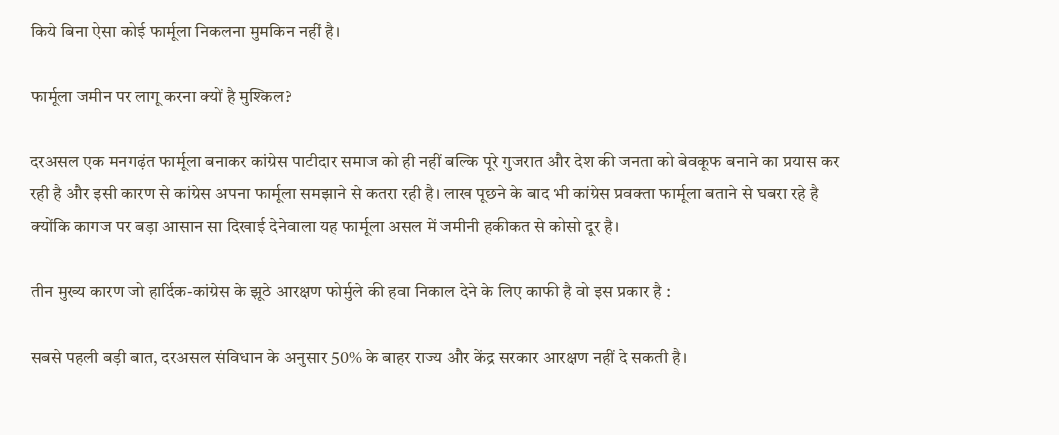किये बिना ऐसा कोई फार्मूला निकलना मुमकिन नहीं है।

फार्मूला जमीन पर लागू करना क्यों है मुश्किल?

दरअसल एक मनगढ़ंत फार्मूला बनाकर कांग्रेस पाटीदार समाज को ही नहीं बल्कि पूरे गुजरात और देश की जनता को बेवकूफ बनाने का प्रयास कर रही है और इसी कारण से कांग्रेस अपना फार्मूला समझाने से कतरा रही है। लाख पूछने के बाद भी कांग्रेस प्रवक्ता फार्मूला बताने से घबरा रहे है क्योंकि कागज पर बड़ा आसान सा दिखाई देनेवाला यह फार्मूला असल में जमीनी हकीकत से कोसो दूर है।

तीन मुख्य कारण जो हार्दिक-कांग्रेस के झूठे आरक्षण फोर्मुले की हवा निकाल देने के लिए काफी है वो इस प्रकार है :

सबसे पहली बड़ी बात, दरअसल संविधान के अनुसार 50% के बाहर राज्य और केंद्र सरकार आरक्षण नहीं दे सकती है।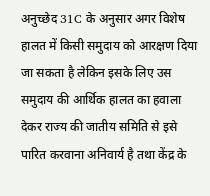अनुच्छेद 31C के अनुसार अगर विशेष हालत में किसी समुदाय को आरक्षण दिया जा सकता है लेकिन इसके लिए उस समुदाय की आर्थिक हालत का हवाला देकर राज्य की जातीय समिति से इसे पारित करवाना अनिवार्य है तथा केंद्र के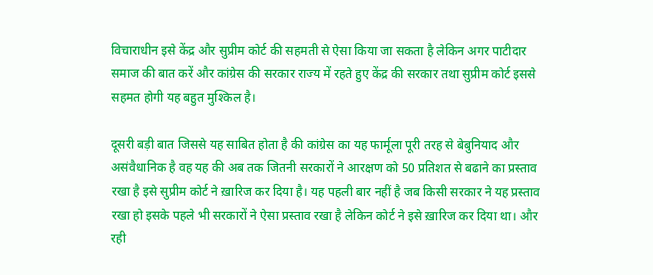विचाराधीन इसे केंद्र और सुप्रीम कोर्ट की सहमती से ऐसा किया जा सकता है लेकिन अगर पाटीदार समाज की बात करें और कांग्रेस की सरकार राज्य में रहते हुए केंद्र की सरकार तथा सुप्रीम कोर्ट इससे सहमत होगी यह बहुत मुश्किल है।

दूसरी बड़ी बात जिससे यह साबित होता है की कांग्रेस का यह फार्मूला पूरी तरह से बेबुनियाद और असंवैधानिक है वह यह की अब तक जितनी सरकारों ने आरक्षण को 50 प्रतिशत से बढाने का प्रस्ताव रखा है इसे सुप्रीम कोर्ट ने ख़ारिज कर दिया है। यह पहली बार नहीं है जब किसी सरकार ने यह प्रस्ताव रखा हो इसके पहले भी सरकारों ने ऐसा प्रस्ताव रखा है लेकिन कोर्ट ने इसे ख़ारिज कर दिया था। और रही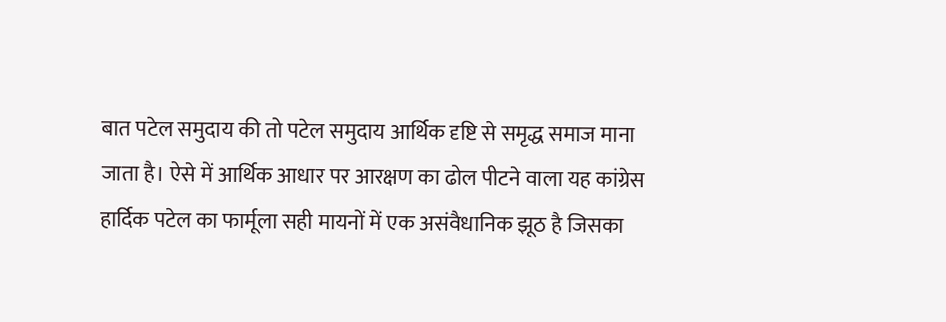बात पटेल समुदाय की तो पटेल समुदाय आर्थिक दृष्टि से समृद्ध समाज माना जाता है। ऐसे में आर्थिक आधार पर आरक्षण का ढोल पीटने वाला यह कांग्रेस हार्दिक पटेल का फार्मूला सही मायनों में एक असंवैधानिक झूठ है जिसका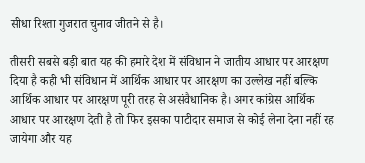सीधा रिश्ता गुजरात चुनाव जीतने से है।

तीसरी सबसे बड़ी बात यह की हमारे देश में संविधान ने जातीय आधार पर आरक्षण दिया है कही भी संविधान में आर्थिक आधार पर आरक्षण का उल्लेख नहीं बल्कि आर्थिक आधार पर आरक्षण पूरी तरह से असंवैधानिक है। अगर कांग्रेस आर्थिक आधार पर आरक्षण देती है तो फिर इसका पाटीदार समाज से कोई लेना देना नहीं रह जायेगा और यह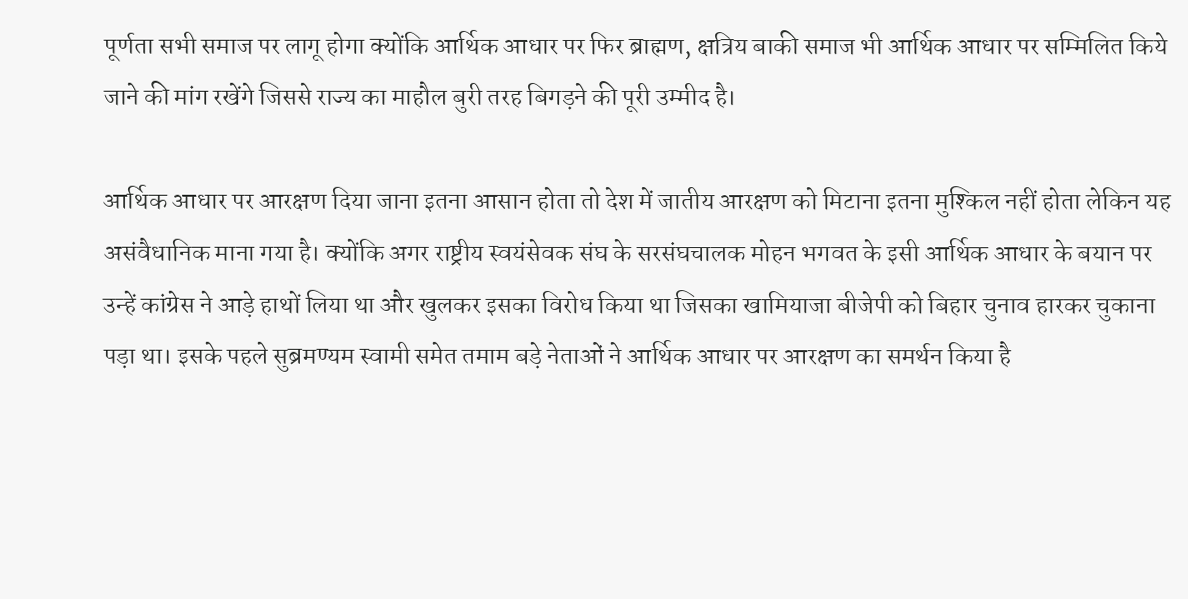पूर्णता सभी समाज पर लागू होगा क्योंकि आर्थिक आधार पर फिर ब्राह्मण, क्षत्रिय बाकी समाज भी आर्थिक आधार पर सम्मिलित किये जाने की मांग रखेंगे जिससे राज्य का माहौल बुरी तरह बिगड़ने की पूरी उम्मीद है।

आर्थिक आधार पर आरक्षण दिया जाना इतना आसान होता तो देश में जातीय आरक्षण को मिटाना इतना मुश्किल नहीं होता लेकिन यह असंवैधानिक माना गया है। क्योंकि अगर राष्ट्रीय स्वयंसेवक संघ के सरसंघचालक मोहन भगवत के इसी आर्थिक आधार के बयान पर उन्हें कांग्रेस ने आड़े हाथों लिया था और खुलकर इसका विरोध किया था जिसका खामियाजा बीजेपी को बिहार चुनाव हारकर चुकाना पड़ा था। इसके पहले सुब्रमण्यम स्वामी समेत तमाम बड़े नेताओं ने आर्थिक आधार पर आरक्षण का समर्थन किया है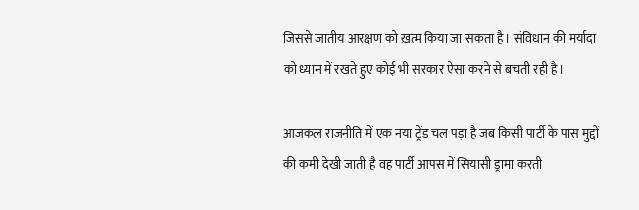जिससे जातीय आरक्षण को ख़त्म किया जा सकता है। संविधान की मर्यादा को ध्यान में रखते हुए कोई भी सरकार ऐसा करने से बचती रही है।

आजकल राजनीति में एक नया ट्रेंड चल पड़ा है जब किसी पार्टी के पास मुद्दों की कमी देखी जाती है वह पार्टी आपस में सियासी ड्रामा करती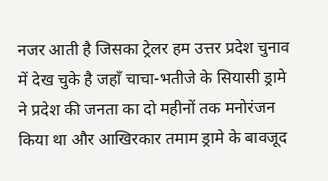नजर आती है जिसका ट्रेलर हम उत्तर प्रदेश चुनाव में देख चुके है जहाँ चाचा-भतीजे के सियासी ड्रामे ने प्रदेश की जनता का दो महीनों तक मनोरंजन किया था और आखिरकार तमाम ड्रामे के बावजूद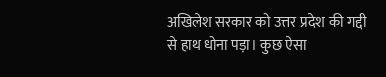अखिलेश सरकार को उत्तर प्रदेश की गद्दी से हाथ धोना पड़ा। कुछ ऐसा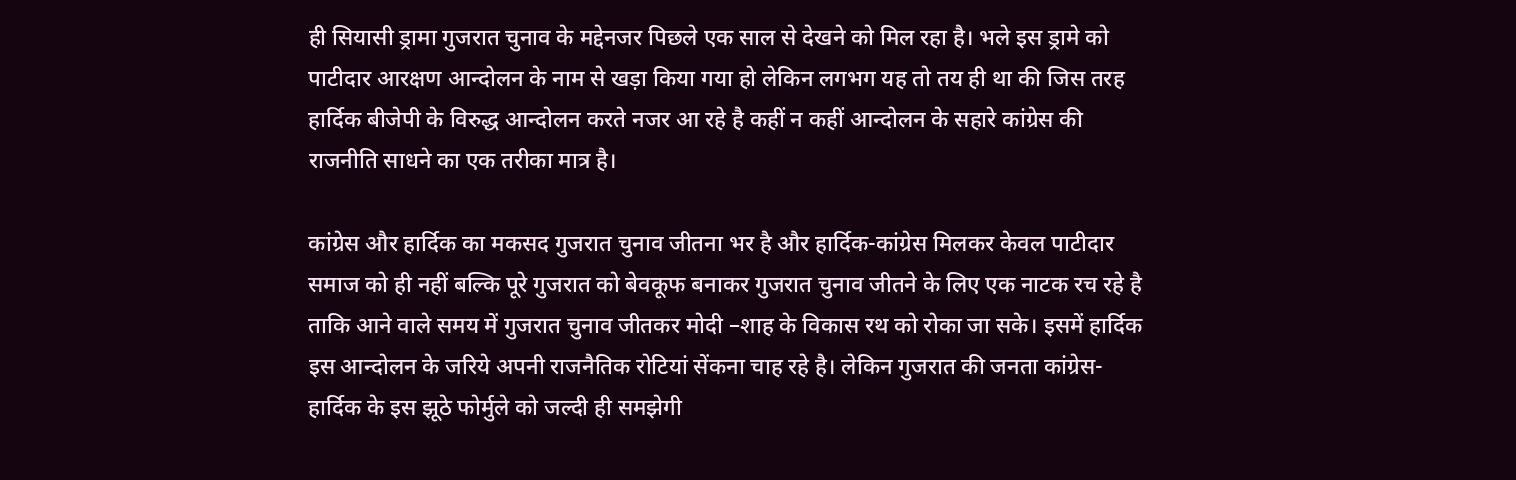ही सियासी ड्रामा गुजरात चुनाव के मद्देनजर पिछले एक साल से देखने को मिल रहा है। भले इस ड्रामे को पाटीदार आरक्षण आन्दोलन के नाम से खड़ा किया गया हो लेकिन लगभग यह तो तय ही था की जिस तरह हार्दिक बीजेपी के विरुद्ध आन्दोलन करते नजर आ रहे है कहीं न कहीं आन्दोलन के सहारे कांग्रेस की राजनीति साधने का एक तरीका मात्र है।

कांग्रेस और हार्दिक का मकसद गुजरात चुनाव जीतना भर है और हार्दिक-कांग्रेस मिलकर केवल पाटीदार समाज को ही नहीं बल्कि पूरे गुजरात को बेवकूफ बनाकर गुजरात चुनाव जीतने के लिए एक नाटक रच रहे है ताकि आने वाले समय में गुजरात चुनाव जीतकर मोदी –शाह के विकास रथ को रोका जा सके। इसमें हार्दिक इस आन्दोलन के जरिये अपनी राजनैतिक रोटियां सेंकना चाह रहे है। लेकिन गुजरात की जनता कांग्रेस-हार्दिक के इस झूठे फोर्मुले को जल्दी ही समझेगी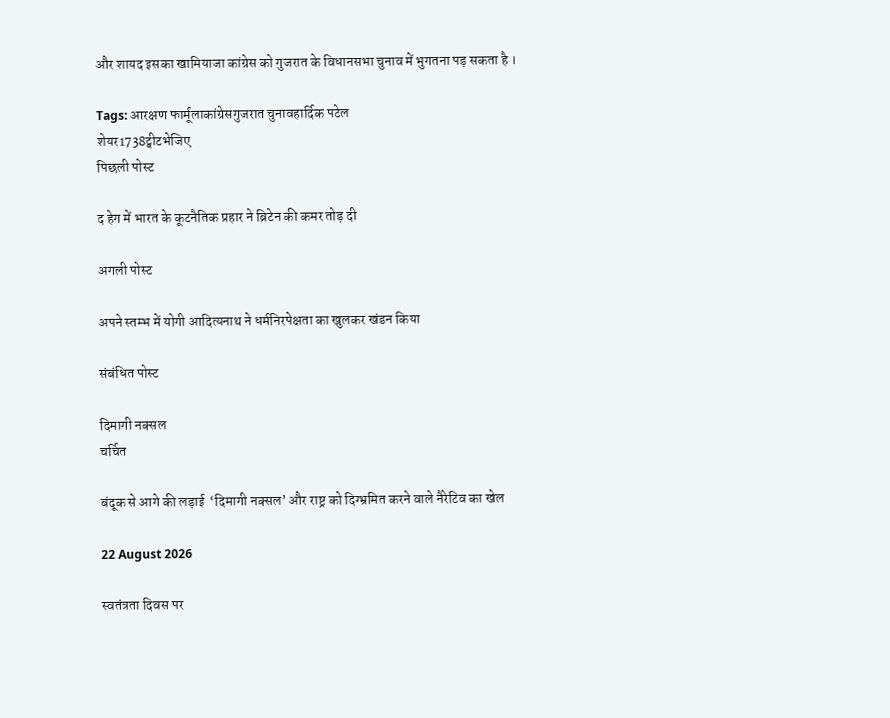और शायद इसका खामियाजा कांग्रेस को गुजरात के विधानसभा चुनाव में भुगतना पड़ सकता है ।

Tags: आरक्षण फार्मूलाकांग्रेसगुजरात चुनावहार्दिक पटेल
शेयर1738ट्वीटभेजिए
पिछली पोस्ट

द हेग में भारत के कूटनैतिक प्रहार ने ब्रिटेन की कमर तोड़ दी

अगली पोस्ट

अपने स्तम्भ में योगी आदित्यनाथ ने धर्मनिरपेक्षता का खुलकर खंडन किया

संबंधित पोस्ट

दिमागी नक्सल
चर्चित

बंदूक से आगे की लड़ाई  ‘दिमागी नक्सल’ और राष्ट्र को दिग्भ्रमित करने वाले नैरेटिव का खेल

22 August 2026

स्वतंत्रता दिवस पर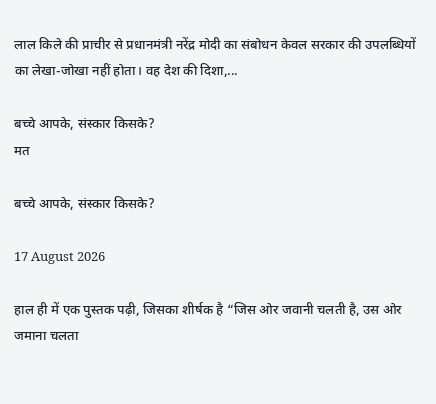लाल किले की प्राचीर से प्रधानमंत्री नरेंद्र मोदी का संबोधन केवल सरकार की उपलब्धियों का लेखा-जोखा नहीं होता। वह देश की दिशा,...

बच्चे आपके, संस्कार किसके?
मत

बच्चे आपके, संस्कार किसके?

17 August 2026

हाल ही में एक पुस्तक पढ़ी, जिसका शीर्षक है “जिस ओर जवानी चलती है, उस ओर जमाना चलता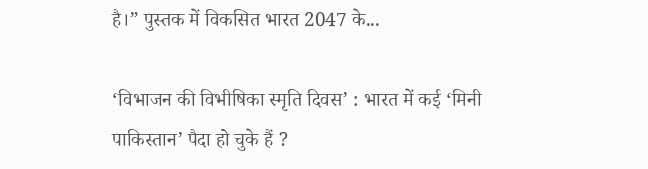है।” पुस्तक में विकसित भारत 2047 के...

‘विभाजन की विभीषिका स्मृति दिवस’ : भारत में कई ‘मिनी पाकिस्तान’ पैदा हो चुके हैं ?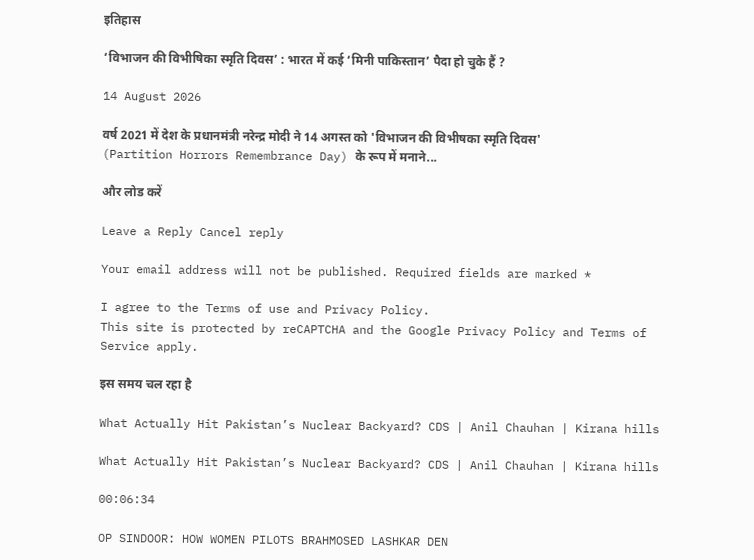इतिहास

‘विभाजन की विभीषिका स्मृति दिवस’ : भारत में कई ‘मिनी पाकिस्तान’ पैदा हो चुके हैं ?

14 August 2026

वर्ष 2021 में देश के प्रधानमंत्री नरेन्द्र मोदी ने 14 अगस्त को 'विभाजन की विभीषका स्मृति दिवस' (Partition Horrors Remembrance Day) के रूप में मनाने...

और लोड करें

Leave a Reply Cancel reply

Your email address will not be published. Required fields are marked *

I agree to the Terms of use and Privacy Policy.
This site is protected by reCAPTCHA and the Google Privacy Policy and Terms of Service apply.

इस समय चल रहा है

What Actually Hit Pakistan’s Nuclear Backyard? CDS | Anil Chauhan | Kirana hills

What Actually Hit Pakistan’s Nuclear Backyard? CDS | Anil Chauhan | Kirana hills

00:06:34

OP SINDOOR: HOW WOMEN PILOTS BRAHMOSED LASHKAR DEN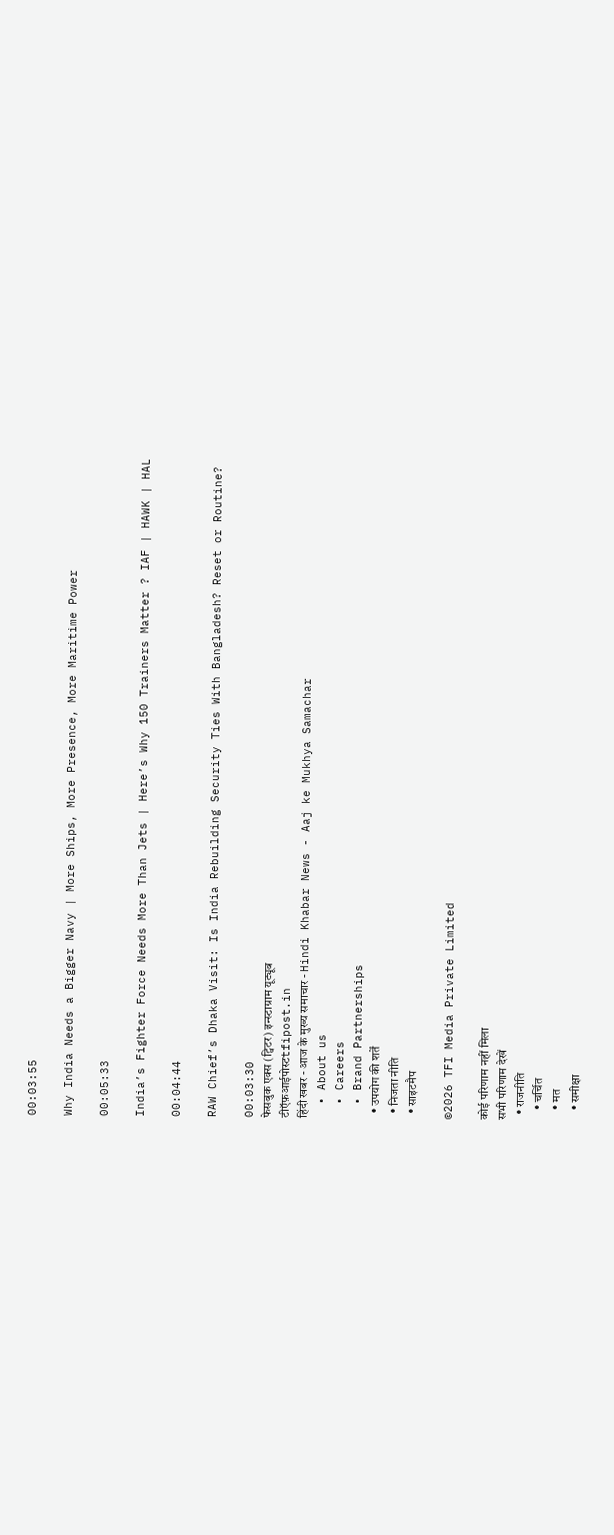00:03:55

Why India Needs a Bigger Navy | More Ships, More Presence, More Maritime Power

00:05:33

India’s Fighter Force Needs More Than Jets | Here’s Why 150 Trainers Matter ? IAF | HAWK | HAL

00:04:44

RAW Chief’s Dhaka Visit: Is India Rebuilding Security Ties With Bangladesh? Reset or Routine?

00:03:30
फेसबुक एक्स (ट्विटर) इन्स्टाग्राम यूट्यूब
टीऍफ़आईपोस्टtfipost.in
हिंदी खबर - आज के मुख्य समाचार - Hindi Khabar News - Aaj ke Mukhya Samachar
  • About us
  • Careers
  • Brand Partnerships
  • उपयोग की शर्तें
  • निजता नीति
  • साइटमैप

©2026 TFI Media Private Limited

कोई परिणाम नहीं मिला
सभी परिणाम देखें
  • राजनीति
    • चर्चित
    • मत
    • समीक्षा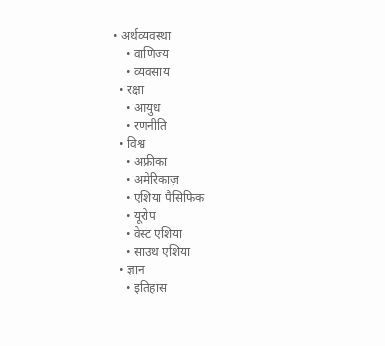• अर्थव्यवस्था
    • वाणिज्य
    • व्यवसाय
  • रक्षा
    • आयुध
    • रणनीति
  • विश्व
    • अफ्रीका
    • अमेरिकाज़
    • एशिया पैसिफिक
    • यूरोप
    • वेस्ट एशिया
    • साउथ एशिया
  • ज्ञान
    • इतिहास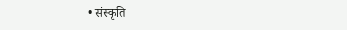• संस्कृति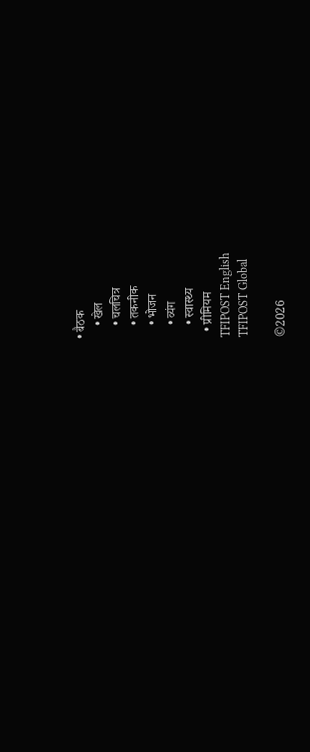• बैठक
    • खेल
    • चलचित्र
    • तकनीक
    • भोजन
    • व्यंग
    • स्वास्थ्य
  • प्रीमियम
TFIPOST English
TFIPOST Global

©2026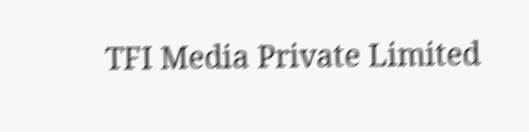TFI Media Private Limited